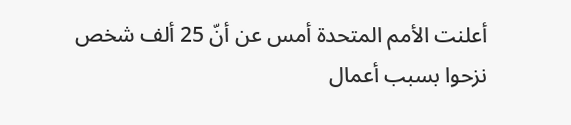أعلنت الأمم المتحدة أمس عن أنّ 25 ألف شخص نزحوا بسبب أعمال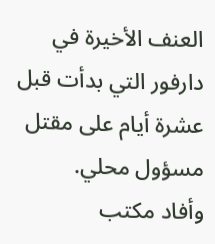العنف الأخيرة في دارفور التي بدأت قبل عشرة أيام على مقتل مسؤول محلي.
وأفاد مكتب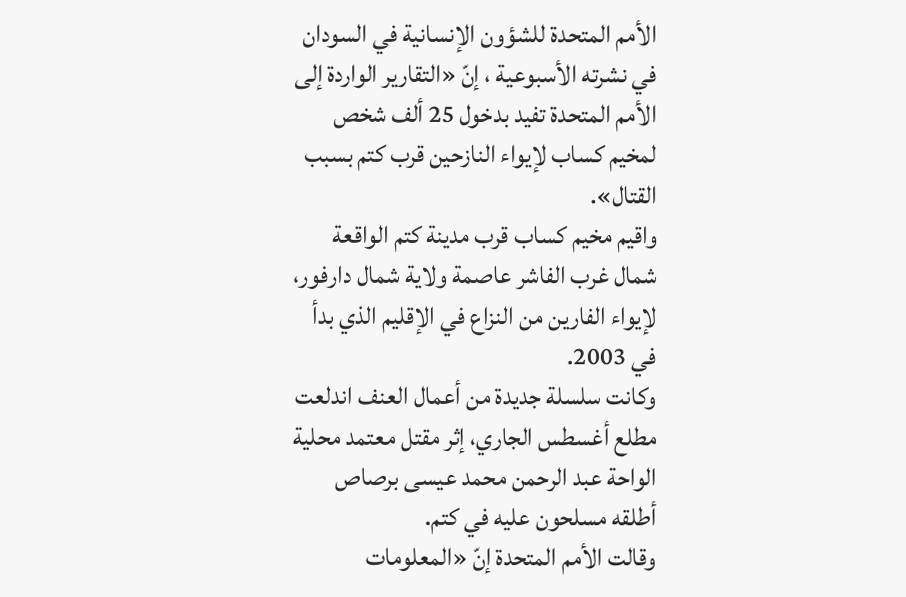الأمم المتحدة للشؤون الإنسانية في السودان في نشرته الأسبوعية ، إنّ «التقارير الواردة إلى الأمم المتحدة تفيد بدخول 25 ألف شخص لمخيم كساب لإيواء النازحين قرب كتم بسبب القتال».
واقيم مخيم كساب قرب مدينة كتم الواقعة شمال غرب الفاشر عاصمة ولاية شمال دارفور، لإيواء الفارين من النزاع في الإقليم الذي بدأ في 2003.
وكانت سلسلة جديدة من أعمال العنف اندلعت مطلع أغسطس الجاري، إثر مقتل معتمد محلية الواحة عبد الرحمن محمد عيسى برصاص أطلقه مسلحون عليه في كتم.
وقالت الأمم المتحدة إنّ «المعلومات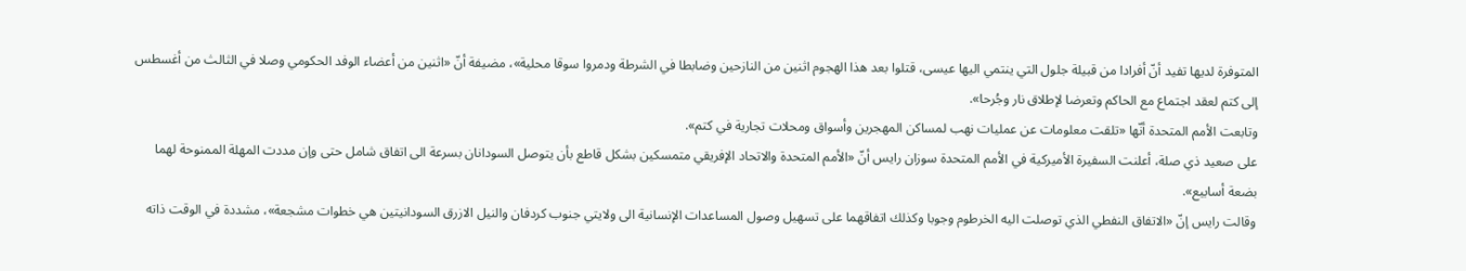المتوفرة لديها تفيد أنّ أفرادا من قبيلة جلول التي ينتمي اليها عيسى، قتلوا بعد هذا الهجوم اثنين من النازحين وضابطا في الشرطة ودمروا سوقا محلية»، مضيفة أنّ «اثنين من أعضاء الوفد الحكومي وصلا في الثالث من أغسطس إلى كتم لعقد اجتماع مع الحاكم وتعرضا لإطلاق نار وجُرحا».
وتابعت الأمم المتحدة أنّها «تلقت معلومات عن عمليات نهب لمساكن المهجرين وأسواق ومحلات تجارية في كتم».
على صعيد ذي صلة، أعلنت السفيرة الأميركية في الأمم المتحدة سوزان رايس أنّ «الأمم المتحدة والاتحاد الإفريقي متمسكين بشكل قاطع بأن يتوصل السودانان بسرعة الى اتفاق شامل حتى وإن مددت المهلة الممنوحة لهما بضعة أسابيع».
وقالت رايس إنّ «الاتفاق النفطي الذي توصلت اليه الخرطوم وجوبا وكذلك اتفاقهما على تسهيل وصول المساعدات الإنسانية الى ولايتي جنوب كردفان والنيل الازرق السودانيتين هي خطوات مشجعة»، مشددة في الوقت ذاته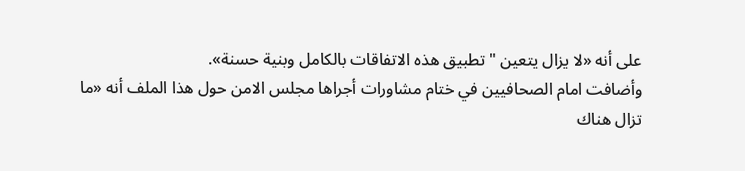على أنه «لا يزال يتعين "تطبيق هذه الاتفاقات بالكامل وبنية حسنة».
وأضافت امام الصحافيين في ختام مشاورات أجراها مجلس الامن حول هذا الملف أنه «ما تزال هناك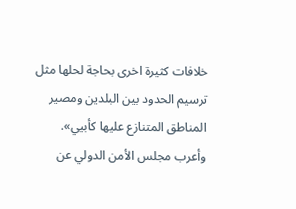خلافات كثيرة اخرى بحاجة لحلها مثل ترسيم الحدود بين البلدين ومصير المناطق المتنازع عليها كأبيي».
وأعرب مجلس الأمن الدولي عن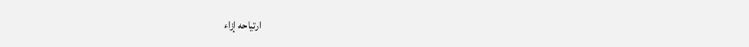ارتياحه إزاء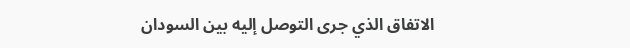الاتفاق الذي جرى التوصل إليه بين السودان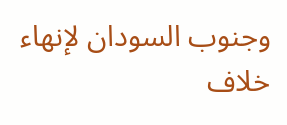وجنوب السودان لإنهاء خلاف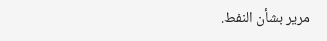مرير بشأن النفط.